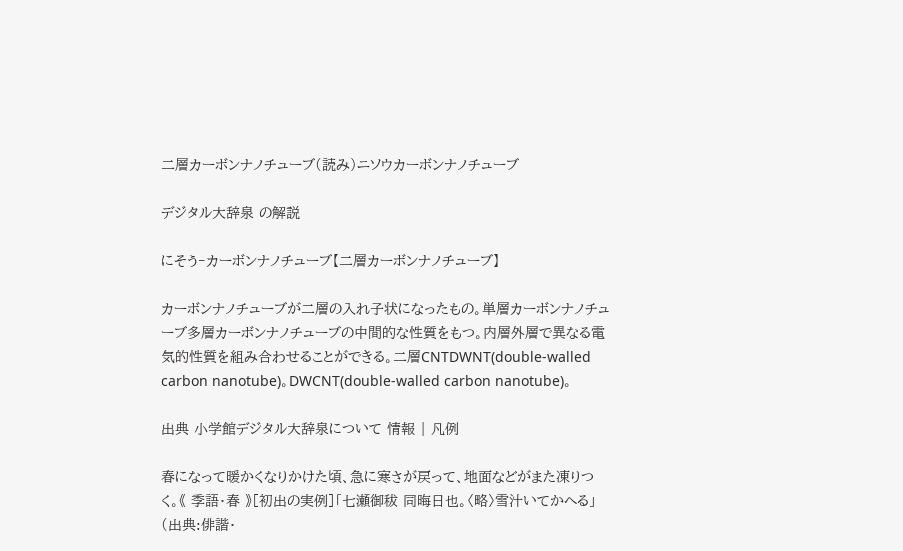二層カーボンナノチューブ(読み)ニソウカーボンナノチューブ

デジタル大辞泉 の解説

にそう‐カーボンナノチューブ【二層カーボンナノチューブ】

カーボンナノチューブが二層の入れ子状になったもの。単層カーボンナノチューブ多層カーボンナノチューブの中間的な性質をもつ。内層外層で異なる電気的性質を組み合わせることができる。二層CNTDWNT(double-walled carbon nanotube)。DWCNT(double-walled carbon nanotube)。

出典 小学館デジタル大辞泉について 情報 | 凡例

春になって暖かくなりかけた頃、急に寒さが戻って、地面などがまた凍りつく。《 季語・春 》[初出の実例]「七瀬御秡 同晦日也。〈略〉雪汁いてかへる」(出典:俳諧・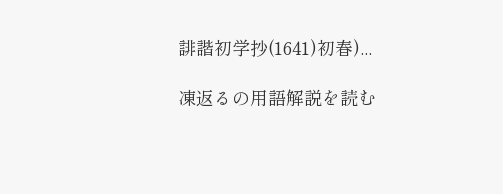誹諧初学抄(1641)初春)...

凍返るの用語解説を読む